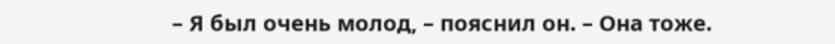– Я был очень молод, – пояснил он. – Она тоже.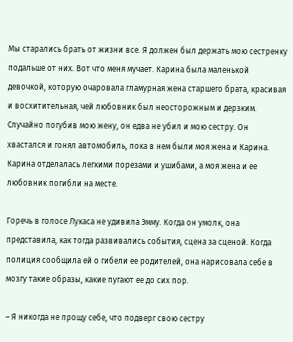Мы старались брать от жизни все. Я должен был держать мою сестренку подальше от них. Вот что меня мучает. Карина была маленькой девочкой, которую очаровала гламурная жена старшего брата, красивая и восхитительная, чей любовник был неосторожным и дерзким. Случайно погубив мою жену, он едва не убил и мою сестру. Он хвастался и гонял автомобиль, пока в нем были моя жена и Карина. Карина отделалась легкими порезами и ушибами, а моя жена и ее любовник погибли на месте.

Горечь в голосе Лукаса не удивила Эмму. Когда он умолк, она представила, как тогда развивались события, сцена за сценой. Когда полиция сообщила ей о гибели ее родителей, она нарисовала себе в мозгу такие образы, какие пугают ее до сих пор.

– Я никогда не прощу себе, что подверг свою сестру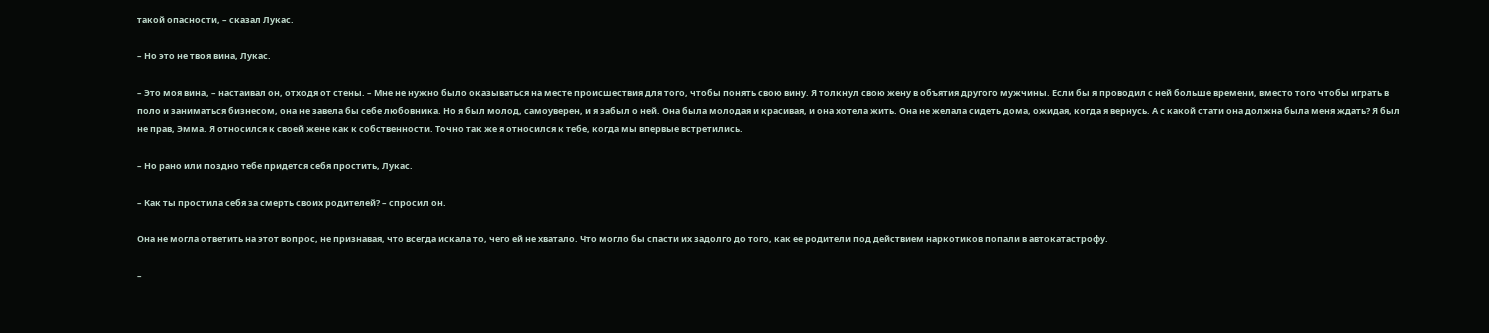такой опасности, – сказал Лукас.

– Но это не твоя вина, Лукас.

– Это моя вина, – настаивал он, отходя от стены. – Мне не нужно было оказываться на месте происшествия для того, чтобы понять свою вину. Я толкнул свою жену в объятия другого мужчины. Если бы я проводил с ней больше времени, вместо того чтобы играть в поло и заниматься бизнесом, она не завела бы себе любовника. Но я был молод, самоуверен, и я забыл о ней. Она была молодая и красивая, и она хотела жить. Она не желала сидеть дома, ожидая, когда я вернусь. А с какой стати она должна была меня ждать? Я был не прав, Эмма. Я относился к своей жене как к собственности. Точно так же я относился к тебе, когда мы впервые встретились.

– Но рано или поздно тебе придется себя простить, Лукас.

– Как ты простила себя за смерть своих родителей? – спросил он.

Она не могла ответить на этот вопрос, не признавая, что всегда искала то, чего ей не хватало. Что могло бы спасти их задолго до того, как ее родители под действием наркотиков попали в автокатастрофу.

–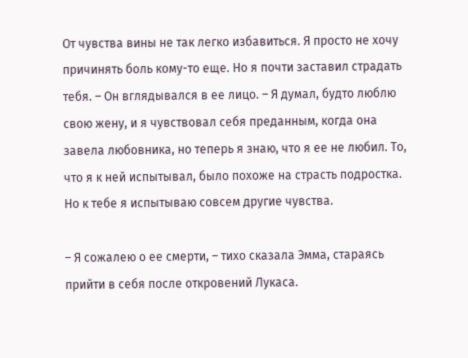От чувства вины не так легко избавиться. Я просто не хочу причинять боль кому-то еще. Но я почти заставил страдать тебя. – Он вглядывался в ее лицо. – Я думал, будто люблю свою жену, и я чувствовал себя преданным, когда она завела любовника, но теперь я знаю, что я ее не любил. То, что я к ней испытывал, было похоже на страсть подростка. Но к тебе я испытываю совсем другие чувства.

– Я сожалею о ее смерти, – тихо сказала Эмма, стараясь прийти в себя после откровений Лукаса.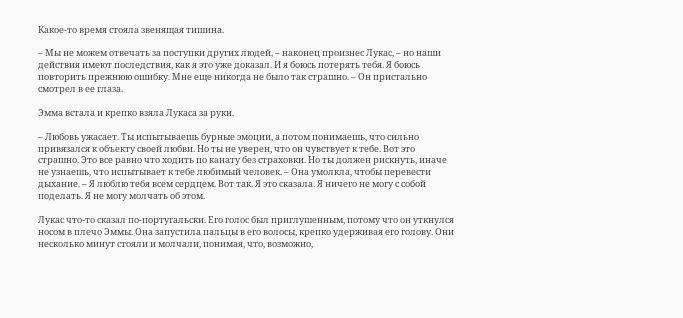Какое-то время стояла звенящая тишина.

– Мы не можем отвечать за поступки других людей, – наконец произнес Лукас, – но наши действия имеют последствия, как я это уже доказал. И я боюсь потерять тебя. Я боюсь повторить прежнюю ошибку. Мне еще никогда не было так страшно. – Он пристально смотрел в ее глаза.

Эмма встала и крепко взяла Лукаса за руки.

– Любовь ужасает. Ты испытываешь бурные эмоции, а потом понимаешь, что сильно привязался к объекту своей любви. Но ты не уверен, что он чувствует к тебе. Вот это страшно. Это все равно что ходить по канату без страховки. Но ты должен рискнуть, иначе не узнаешь, что испытывает к тебе любимый человек. – Она умолкла, чтобы перевести дыхание. – Я люблю тебя всем сердцем. Вот так. Я это сказала. Я ничего не могу с собой поделать. Я не могу молчать об этом.

Лукас что-то сказал по-португальски. Его голос был приглушенным, потому что он уткнулся носом в плечо Эммы. Она запустила пальцы в его волосы, крепко удерживая его голову. Они несколько минут стояли и молчали, понимая, что, возможно,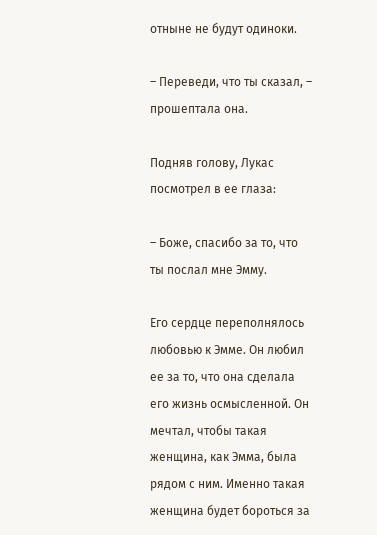отныне не будут одиноки.

– Переведи, что ты сказал, – прошептала она.

Подняв голову, Лукас посмотрел в ее глаза:

– Боже, спасибо за то, что ты послал мне Эмму.

Его сердце переполнялось любовью к Эмме. Он любил ее за то, что она сделала его жизнь осмысленной. Он мечтал, чтобы такая женщина, как Эмма, была рядом с ним. Именно такая женщина будет бороться за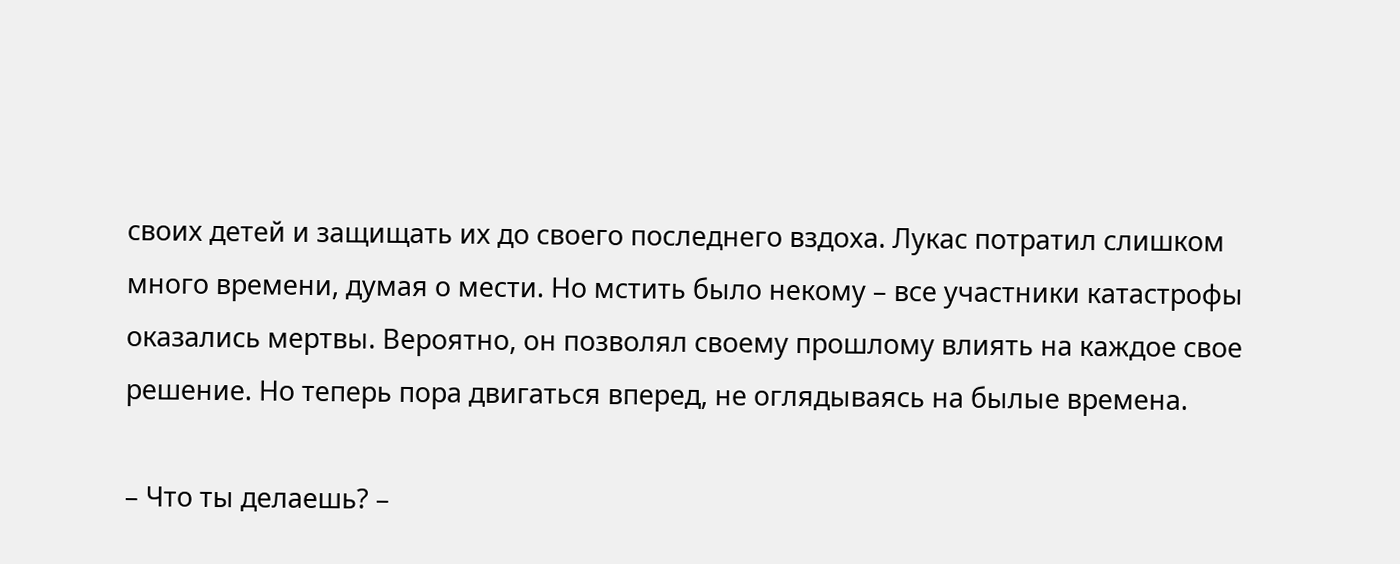своих детей и защищать их до своего последнего вздоха. Лукас потратил слишком много времени, думая о мести. Но мстить было некому – все участники катастрофы оказались мертвы. Вероятно, он позволял своему прошлому влиять на каждое свое решение. Но теперь пора двигаться вперед, не оглядываясь на былые времена.

– Что ты делаешь? –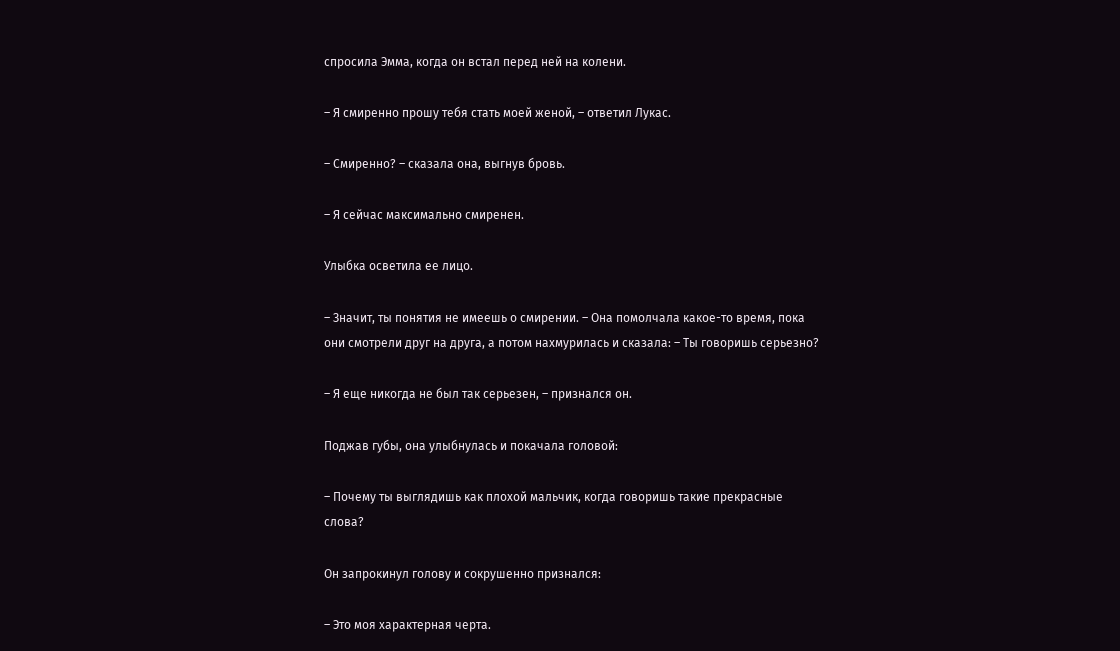спросила Эмма, когда он встал перед ней на колени.

– Я смиренно прошу тебя стать моей женой, – ответил Лукас.

– Смиренно? – сказала она, выгнув бровь.

– Я сейчас максимально смиренен.

Улыбка осветила ее лицо.

– Значит, ты понятия не имеешь о смирении. – Она помолчала какое-то время, пока они смотрели друг на друга, а потом нахмурилась и сказала: – Ты говоришь серьезно?

– Я еще никогда не был так серьезен, – признался он.

Поджав губы, она улыбнулась и покачала головой:

– Почему ты выглядишь как плохой мальчик, когда говоришь такие прекрасные слова?

Он запрокинул голову и сокрушенно признался:

– Это моя характерная черта.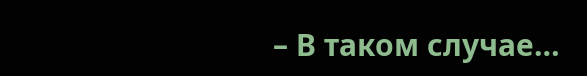– В таком случае…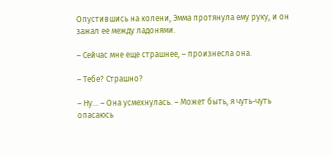Опустившись на колени, Эмма протянула ему руку, и он зажал ее между ладонями.

– Сейчас мне еще страшнее, – произнесла она.

– Тебе? Страшно?

– Ну… – Она усмехнулась. – Может быть, я чуть-чуть опасаюсь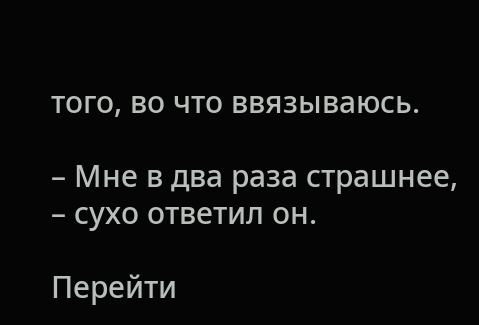того, во что ввязываюсь.

– Мне в два раза страшнее, – сухо ответил он.

Перейти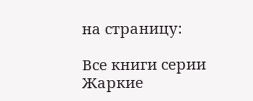на страницу:

Все книги серии Жаркие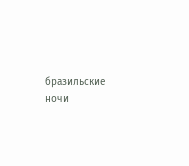бразильские ночи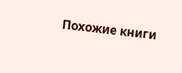Похожие книги